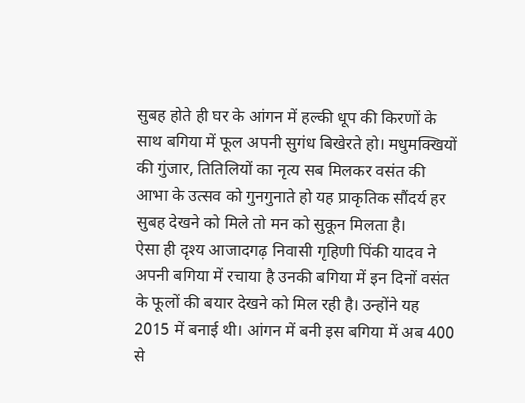सुबह होते ही घर के आंगन में हल्की धूप की किरणों के साथ बगिया में फूल अपनी सुगंध बिखेरते हो। मधुमक्खियों की गुंजार, तितिलियों का नृत्य सब मिलकर वसंत की आभा के उत्सव को गुनगुनाते हो यह प्राकृतिक सौंदर्य हर सुबह देखने को मिले तो मन को सुकून मिलता है।
ऐसा ही दृश्य आजादगढ़ निवासी गृहिणी पिंकी यादव ने अपनी बगिया में रचाया है उनकी बगिया में इन दिनों वसंत के फूलों की बयार देखने को मिल रही है। उन्होंने यह 2015 में बनाई थी। आंगन में बनी इस बगिया में अब 400 से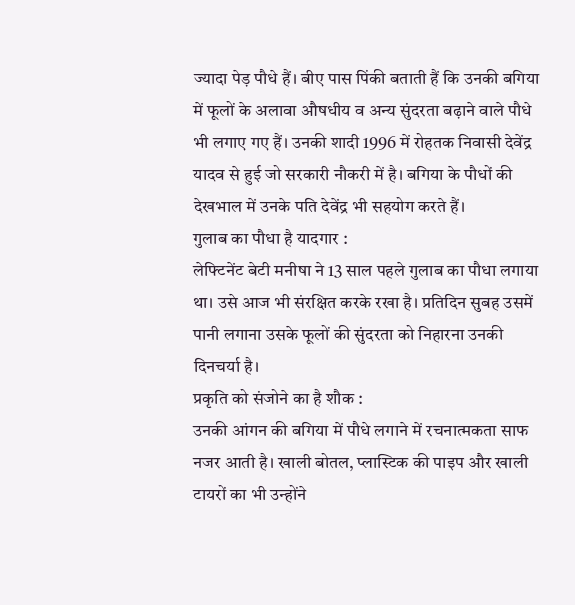ज्यादा पेड़ पौधे हैं। बीए पास पिंकी बताती हैं कि उनकी बगिया में फूलों के अलावा औषधीय व अन्य सुंदरता बढ़ाने वाले पौधे भी लगाए गए हैं। उनकी शादी 1996 में रोहतक निवासी देवेंद्र यादव से हुई जो सरकारी नौकरी में है। बगिया के पौधों की देखभाल में उनके पति देवेंद्र भी सहयोग करते हैं।
गुलाब का पौधा है यादगार :
लेफ्टिनेंट बेटी मनीषा ने 13 साल पहले गुलाब का पौधा लगाया था। उसे आज भी संरक्षित करके रखा है। प्रतिदिन सुबह उसमें पानी लगाना उसके फूलों की सुंदरता को निहारना उनकी दिनचर्या है।
प्रकृति को संजोने का है शौक :
उनकी आंगन की बगिया में पौधे लगाने में रचनात्मकता साफ नजर आती है। खाली बोतल, प्लास्टिक की पाइप और खाली टायरों का भी उन्होंने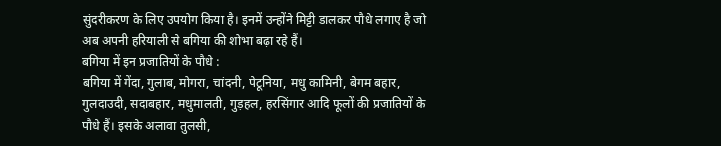सुंदरीकरण के लिए उपयोग किया है। इनमें उन्होंने मिट्टी डालकर पौधे लगाए है जो अब अपनी हरियाली से बगिया की शोभा बढ़ा रहे हैं।
बगिया में इन प्रजातियों के पौधे :
बगिया में गेंदा, गुलाब, मोगरा, चांदनी, पेटूनिया, मधु कामिनी, बेगम बहार, गुलदाउदी, सदाबहार, मधुमालती, गुड़हल, हरसिंगार आदि फूलों की प्रजातियों के पौधे हैं। इसके अलावा तुलसी,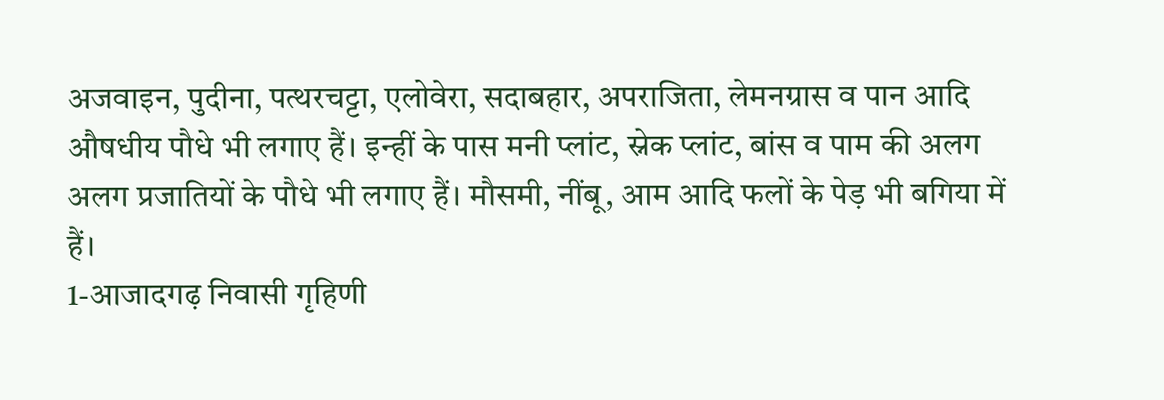अजवाइन, पुदीना, पत्थरचट्टा, एलोवेरा, सदाबहार, अपराजिता, लेमनग्रास व पान आदि औषधीय पौधे भी लगाए हैं। इन्हीं के पास मनी प्लांट, स्नेक प्लांट, बांस व पाम की अलग अलग प्रजातियों के पौधे भी लगाए हैं। मौसमी, नींबू, आम आदि फलों के पेड़ भी बगिया में हैं।
1-आजादगढ़ निवासी गृहिणी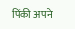पिंकी अपने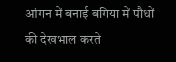आंगन में बनाई बगिया में पौधों की देखभाल करते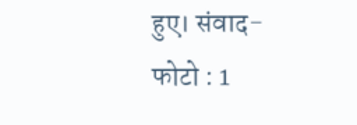हुए। संवाद- फोटो : 1